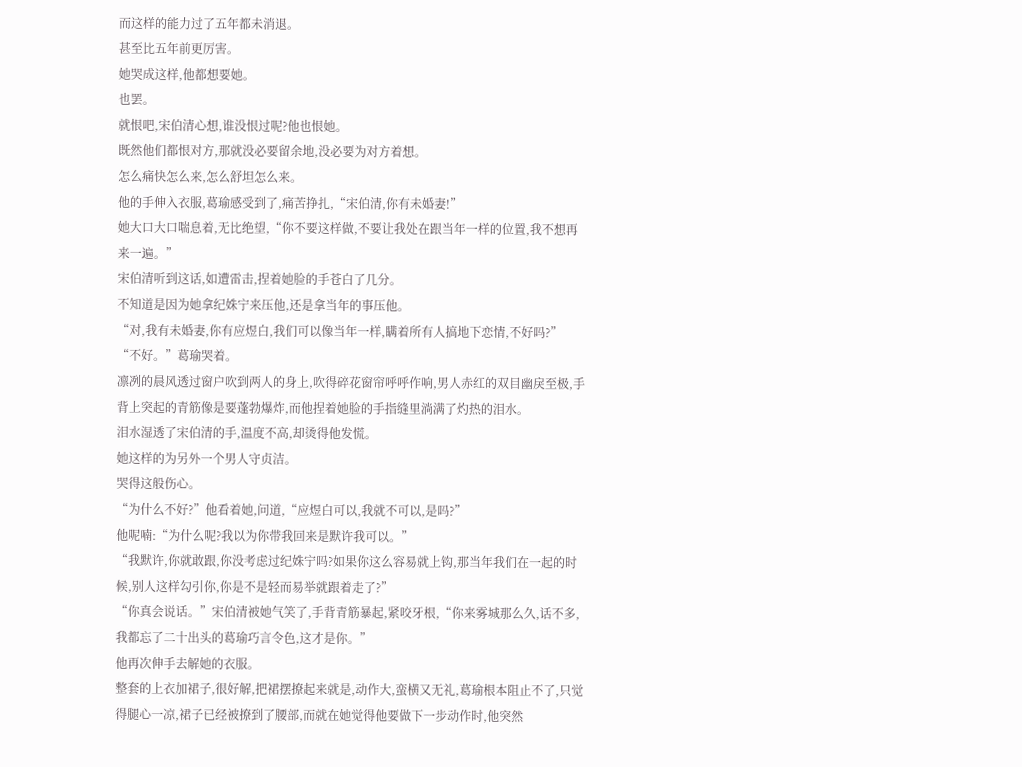而这样的能力过了五年都未消退。
甚至比五年前更厉害。
她哭成这样,他都想要她。
也罢。
就恨吧,宋伯清心想,谁没恨过呢?他也恨她。
既然他们都恨对方,那就没必要留余地,没必要为对方着想。
怎么痛快怎么来,怎么舒坦怎么来。
他的手伸入衣服,葛瑜感受到了,痛苦挣扎,“宋伯清,你有未婚妻!”
她大口大口喘息着,无比绝望,“你不要这样做,不要让我处在跟当年一样的位置,我不想再来一遍。”
宋伯清听到这话,如遭雷击,捏着她脸的手苍白了几分。
不知道是因为她拿纪姝宁来压他,还是拿当年的事压他。
“对,我有未婚妻,你有应煜白,我们可以像当年一样,瞒着所有人搞地下恋情,不好吗?”
“不好。”葛瑜哭着。
凛冽的晨风透过窗户吹到两人的身上,吹得碎花窗帘呼呼作响,男人赤红的双目幽戾至极,手背上突起的青筋像是要蓬勃爆炸,而他捏着她脸的手指缝里淌满了灼热的泪水。
泪水湿透了宋伯清的手,温度不高,却烫得他发慌。
她这样的为另外一个男人守贞洁。
哭得这般伤心。
“为什么不好?”他看着她,问道,“应煜白可以,我就不可以,是吗?”
他呢喃:“为什么呢?我以为你带我回来是默许我可以。”
“我默许,你就敢跟,你没考虑过纪姝宁吗?如果你这么容易就上钩,那当年我们在一起的时候,别人这样勾引你,你是不是轻而易举就跟着走了?”
“你真会说话。”宋伯清被她气笑了,手背青筋暴起,紧咬牙根,“你来雾城那么久,话不多,我都忘了二十出头的葛瑜巧言令色,这才是你。”
他再次伸手去解她的衣服。
整套的上衣加裙子,很好解,把裙摆撩起来就是,动作大,蛮横又无礼,葛瑜根本阻止不了,只觉得腿心一凉,裙子已经被撩到了腰部,而就在她觉得他要做下一步动作时,他突然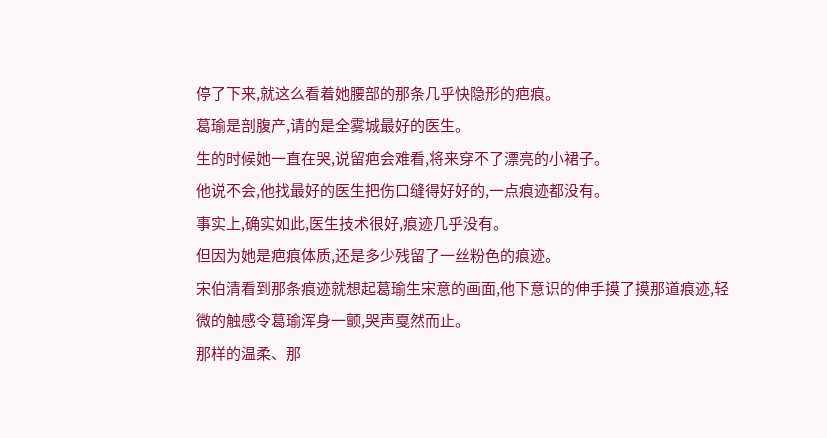停了下来,就这么看着她腰部的那条几乎快隐形的疤痕。
葛瑜是剖腹产,请的是全雾城最好的医生。
生的时候她一直在哭,说留疤会难看,将来穿不了漂亮的小裙子。
他说不会,他找最好的医生把伤口缝得好好的,一点痕迹都没有。
事实上,确实如此,医生技术很好,痕迹几乎没有。
但因为她是疤痕体质,还是多少残留了一丝粉色的痕迹。
宋伯清看到那条痕迹就想起葛瑜生宋意的画面,他下意识的伸手摸了摸那道痕迹,轻微的触感令葛瑜浑身一颤,哭声戛然而止。
那样的温柔、那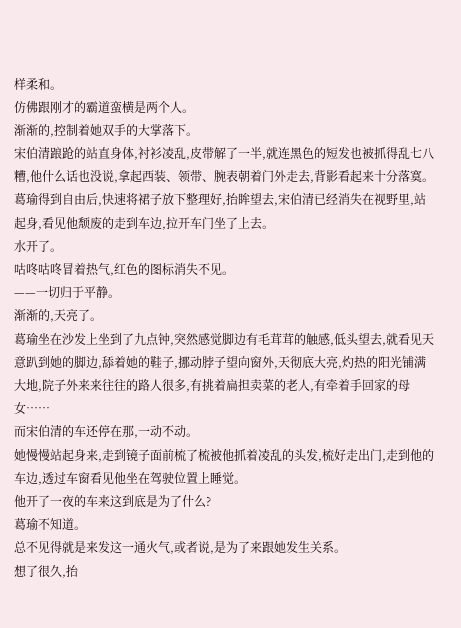样柔和。
仿佛跟刚才的霸道蛮横是两个人。
渐渐的,控制着她双手的大掌落下。
宋伯清踉跄的站直身体,衬衫凌乱,皮带解了一半,就连黑色的短发也被抓得乱七八糟,他什么话也没说,拿起西装、领带、腕表朝着门外走去,背影看起来十分落寞。
葛瑜得到自由后,快速将裙子放下整理好,抬眸望去,宋伯清已经消失在视野里,站起身,看见他颓废的走到车边,拉开车门坐了上去。
水开了。
咕咚咕咚冒着热气,红色的图标消失不见。
——一切归于平静。
渐渐的,天亮了。
葛瑜坐在沙发上坐到了九点钟,突然感觉脚边有毛茸茸的触感,低头望去,就看见天意趴到她的脚边,舔着她的鞋子,挪动脖子望向窗外,天彻底大亮,灼热的阳光铺满大地,院子外来来往往的路人很多,有挑着扁担卖菜的老人,有牵着手回家的母女……
而宋伯清的车还停在那,一动不动。
她慢慢站起身来,走到镜子面前梳了梳被他抓着凌乱的头发,梳好走出门,走到他的车边,透过车窗看见他坐在驾驶位置上睡觉。
他开了一夜的车来这到底是为了什么?
葛瑜不知道。
总不见得就是来发这一通火气,或者说,是为了来跟她发生关系。
想了很久,抬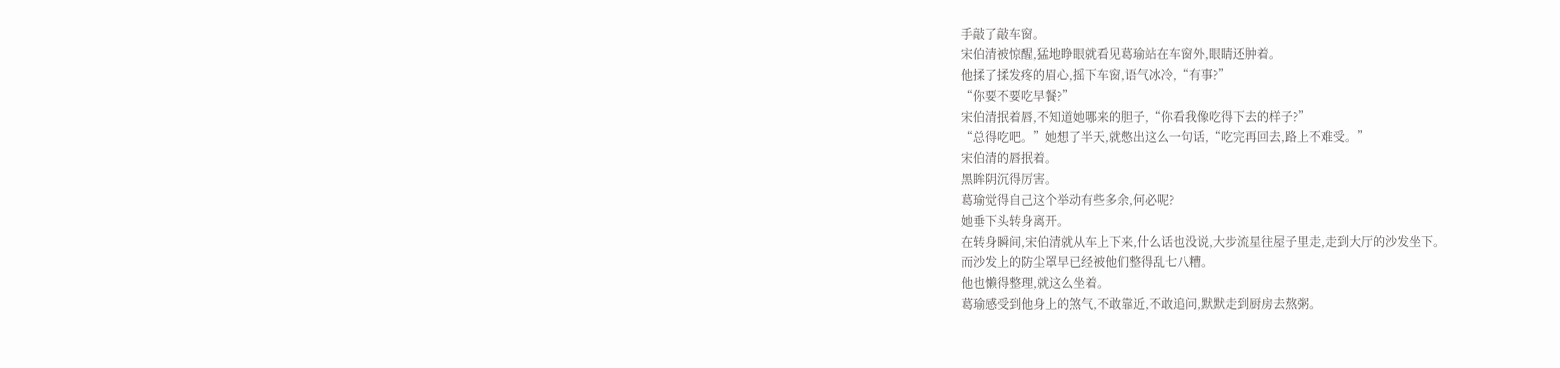手敲了敲车窗。
宋伯清被惊醒,猛地睁眼就看见葛瑜站在车窗外,眼睛还肿着。
他揉了揉发疼的眉心,摇下车窗,语气冰冷,“有事?”
“你要不要吃早餐?”
宋伯清抿着唇,不知道她哪来的胆子,“你看我像吃得下去的样子?”
“总得吃吧。”她想了半天,就憋出这么一句话,“吃完再回去,路上不难受。”
宋伯清的唇抿着。
黑眸阴沉得厉害。
葛瑜觉得自己这个举动有些多余,何必呢?
她垂下头转身离开。
在转身瞬间,宋伯清就从车上下来,什么话也没说,大步流星往屋子里走,走到大厅的沙发坐下。
而沙发上的防尘罩早已经被他们整得乱七八糟。
他也懒得整理,就这么坐着。
葛瑜感受到他身上的煞气,不敢靠近,不敢追问,默默走到厨房去熬粥。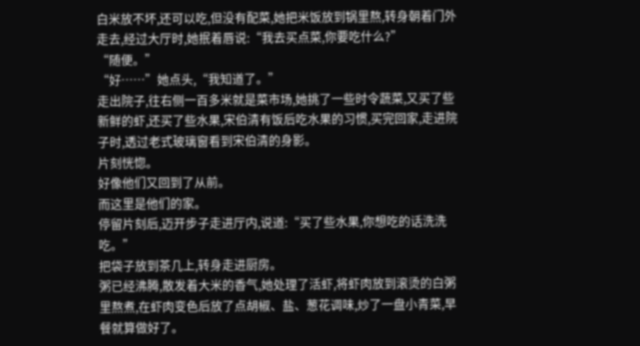白米放不坏,还可以吃,但没有配菜,她把米饭放到锅里熬,转身朝着门外走去,经过大厅时,她抿着唇说:“我去买点菜,你要吃什么?”
“随便。”
“好……”她点头,“我知道了。”
走出院子,往右侧一百多米就是菜市场,她挑了一些时令蔬菜,又买了些新鲜的虾,还买了些水果,宋伯清有饭后吃水果的习惯,买完回家,走进院子时,透过老式玻璃窗看到宋伯清的身影。
片刻恍惚。
好像他们又回到了从前。
而这里是他们的家。
停留片刻后,迈开步子走进厅内,说道:“买了些水果,你想吃的话洗洗吃。”
把袋子放到茶几上,转身走进厨房。
粥已经沸腾,散发着大米的香气,她处理了活虾,将虾肉放到滚烫的白粥里熬煮,在虾肉变色后放了点胡椒、盐、葱花调味,炒了一盘小青菜,早餐就算做好了。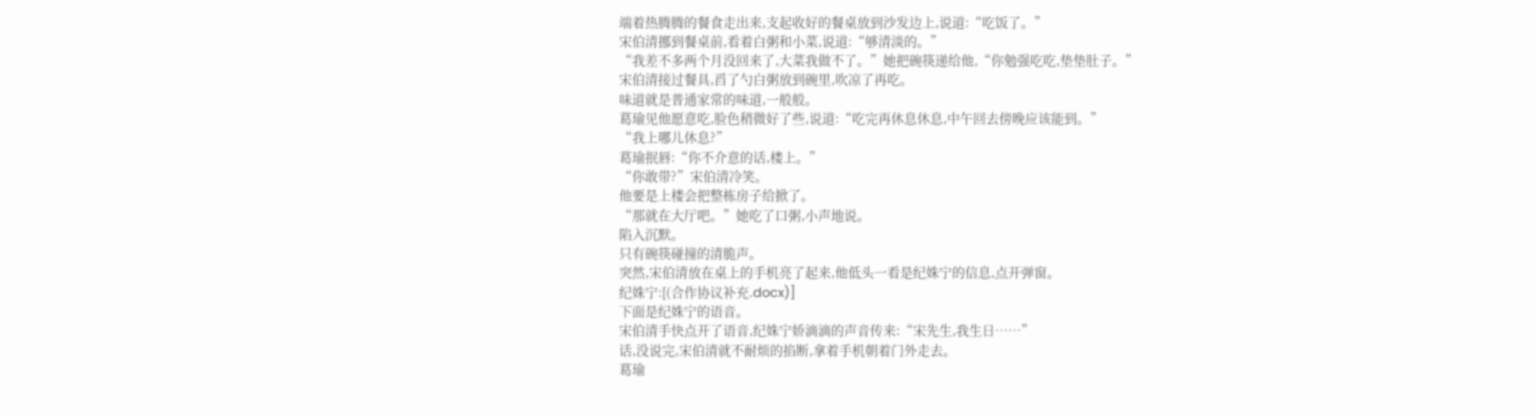端着热腾腾的餐食走出来,支起收好的餐桌放到沙发边上,说道:“吃饭了。”
宋伯清挪到餐桌前,看着白粥和小菜,说道:“够清淡的。”
“我差不多两个月没回来了,大菜我做不了。”她把碗筷递给他,“你勉强吃吃,垫垫肚子。”
宋伯清接过餐具,舀了勺白粥放到碗里,吹凉了再吃。
味道就是普通家常的味道,一般般。
葛瑜见他愿意吃,脸色稍微好了些,说道:“吃完再休息休息,中午回去傍晚应该能到。”
“我上哪儿休息?”
葛瑜抿唇:“你不介意的话,楼上。”
“你敢带?”宋伯清冷笑。
他要是上楼会把整栋房子给掀了。
“那就在大厅吧。”她吃了口粥,小声地说。
陷入沉默。
只有碗筷碰撞的清脆声。
突然,宋伯清放在桌上的手机亮了起来,他低头一看是纪姝宁的信息,点开弹窗。
纪姝宁:[(合作协议补充.docx)]
下面是纪姝宁的语音。
宋伯清手快点开了语音,纪姝宁娇滴滴的声音传来:“宋先生,我生日……”
话,没说完,宋伯清就不耐烦的掐断,拿着手机朝着门外走去。
葛瑜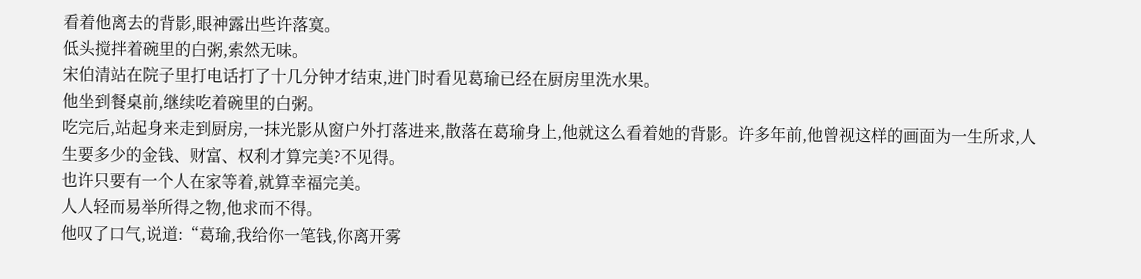看着他离去的背影,眼神露出些许落寞。
低头搅拌着碗里的白粥,索然无味。
宋伯清站在院子里打电话打了十几分钟才结束,进门时看见葛瑜已经在厨房里洗水果。
他坐到餐桌前,继续吃着碗里的白粥。
吃完后,站起身来走到厨房,一抹光影从窗户外打落进来,散落在葛瑜身上,他就这么看着她的背影。许多年前,他曾视这样的画面为一生所求,人生要多少的金钱、财富、权利才算完美?不见得。
也许只要有一个人在家等着,就算幸福完美。
人人轻而易举所得之物,他求而不得。
他叹了口气,说道:“葛瑜,我给你一笔钱,你离开雾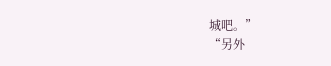城吧。”
“另外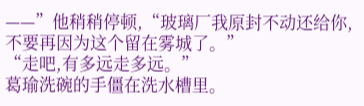——”他稍稍停顿,“玻璃厂我原封不动还给你,不要再因为这个留在雾城了。”
“走吧,有多远走多远。”
葛瑜洗碗的手僵在洗水槽里。